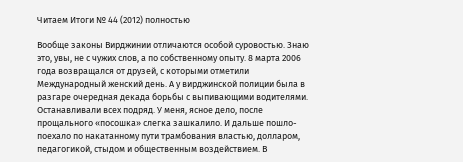Читаем Итоги № 44 (2012) полностью

Вообще законы Вирджинии отличаются особой суровостью. Знаю это, увы, не с чужих слов, а по собственному опыту. 8 марта 2006 года возвращался от друзей, с которыми отметили Международный женский день. А у вирджинской полиции была в разгаре очередная декада борьбы с выпивающими водителями. Останавливали всех подряд. У меня, ясное дело, после прощального «посошка» слегка зашкалило. И дальше пошло-поехало по накатанному пути трамбования властью, долларом, педагогикой, стыдом и общественным воздействием. В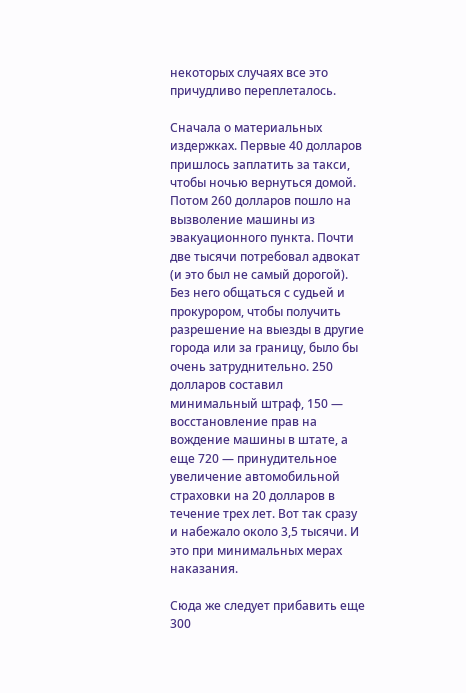некоторых случаях все это причудливо переплеталось.

Сначала о материальных издержках. Первые 40 долларов пришлось заплатить за такси, чтобы ночью вернуться домой. Потом 260 долларов пошло на вызволение машины из эвакуационного пункта. Почти две тысячи потребовал адвокат (и это был не самый дорогой). Без него общаться с судьей и прокурором, чтобы получить разрешение на выезды в другие города или за границу, было бы очень затруднительно. 250 долларов составил минимальный штраф, 150 — восстановление прав на вождение машины в штате, а еще 720 — принудительное увеличение автомобильной страховки на 20 долларов в течение трех лет. Вот так сразу и набежало около 3,5 тысячи. И это при минимальных мерах наказания.

Сюда же следует прибавить еще 300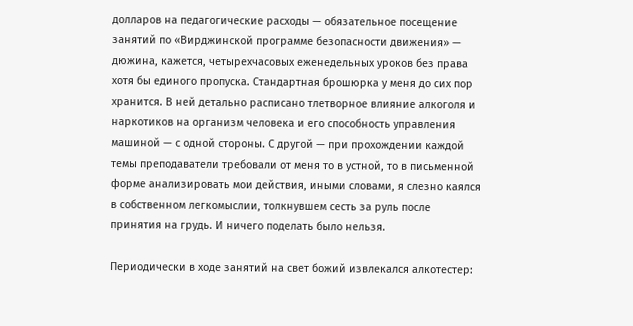долларов на педагогические расходы — обязательное посещение занятий по «Вирджинской программе безопасности движения» — дюжина, кажется, четырехчасовых еженедельных уроков без права хотя бы единого пропуска. Стандартная брошюрка у меня до сих пор хранится. В ней детально расписано тлетворное влияние алкоголя и наркотиков на организм человека и его способность управления машиной — с одной стороны. С другой — при прохождении каждой темы преподаватели требовали от меня то в устной, то в письменной форме анализировать мои действия, иными словами, я слезно каялся в собственном легкомыслии, толкнувшем сесть за руль после принятия на грудь. И ничего поделать было нельзя.

Периодически в ходе занятий на свет божий извлекался алкотестер: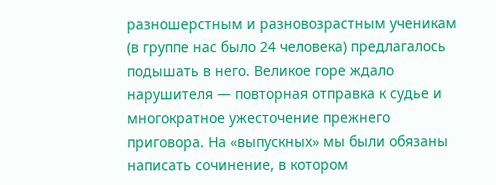разношерстным и разновозрастным ученикам (в группе нас было 24 человека) предлагалось подышать в него. Великое горе ждало нарушителя — повторная отправка к судье и многократное ужесточение прежнего приговора. На «выпускных» мы были обязаны написать сочинение, в котором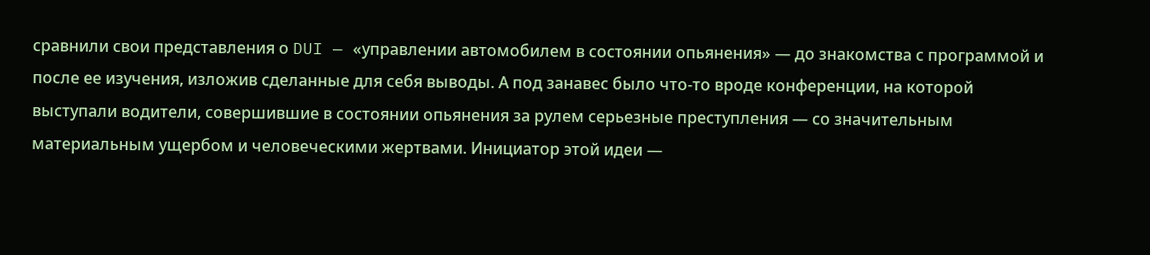сравнили свои представления о DUI — «управлении автомобилем в состоянии опьянения» — до знакомства с программой и после ее изучения, изложив сделанные для себя выводы. А под занавес было что-то вроде конференции, на которой выступали водители, совершившие в состоянии опьянения за рулем серьезные преступления — со значительным материальным ущербом и человеческими жертвами. Инициатор этой идеи —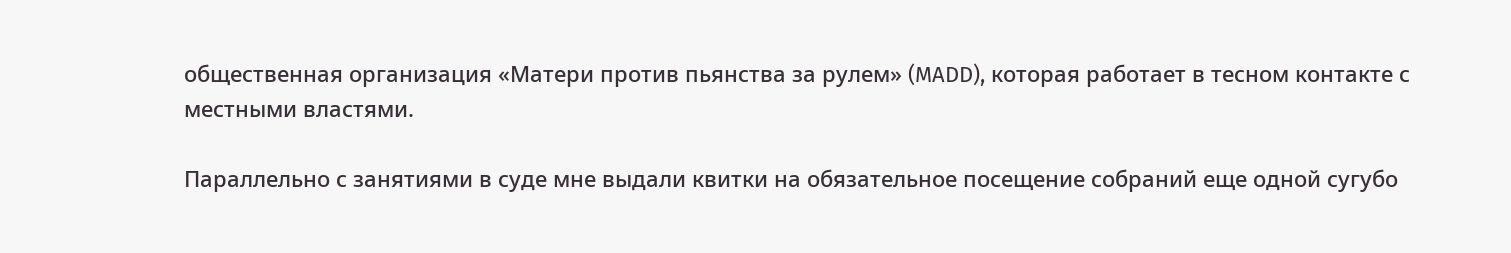общественная организация «Матери против пьянства за рулем» (MADD), которая работает в тесном контакте с местными властями.

Параллельно с занятиями в суде мне выдали квитки на обязательное посещение собраний еще одной сугубо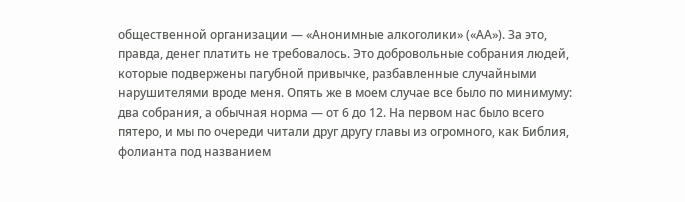общественной организации — «Анонимные алкоголики» («АА»). За это, правда, денег платить не требовалось. Это добровольные собрания людей, которые подвержены пагубной привычке, разбавленные случайными нарушителями вроде меня. Опять же в моем случае все было по минимуму: два собрания, а обычная норма — от 6 до 12. На первом нас было всего пятеро, и мы по очереди читали друг другу главы из огромного, как Библия, фолианта под названием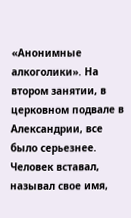«Анонимные алкоголики». На втором занятии, в церковном подвале в Александрии, все было серьезнее. Человек вставал, называл свое имя,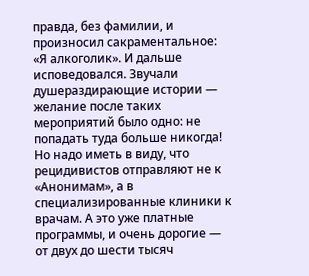правда, без фамилии, и произносил сакраментальное: «Я алкоголик». И дальше исповедовался. Звучали душераздирающие истории — желание после таких мероприятий было одно: не попадать туда больше никогда! Но надо иметь в виду, что рецидивистов отправляют не к «Анонимам», а в специализированные клиники к врачам. А это уже платные программы, и очень дорогие — от двух до шести тысяч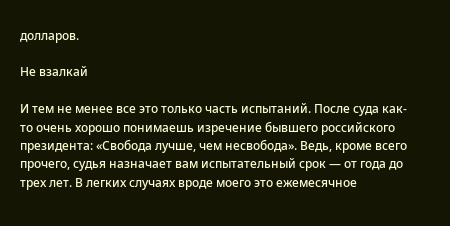долларов.

Не взалкай

И тем не менее все это только часть испытаний. После суда как-то очень хорошо понимаешь изречение бывшего российского президента: «Свобода лучше, чем несвобода». Ведь, кроме всего прочего, судья назначает вам испытательный срок — от года до трех лет. В легких случаях вроде моего это ежемесячное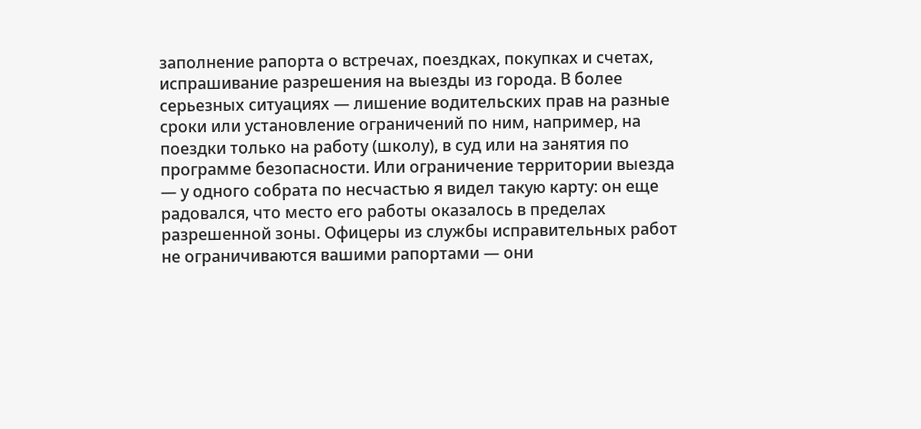заполнение рапорта о встречах, поездках, покупках и счетах, испрашивание разрешения на выезды из города. В более серьезных ситуациях — лишение водительских прав на разные сроки или установление ограничений по ним, например, на поездки только на работу (школу), в суд или на занятия по программе безопасности. Или ограничение территории выезда — у одного собрата по несчастью я видел такую карту: он еще радовался, что место его работы оказалось в пределах разрешенной зоны. Офицеры из службы исправительных работ не ограничиваются вашими рапортами — они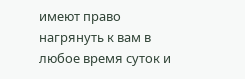имеют право нагрянуть к вам в любое время суток и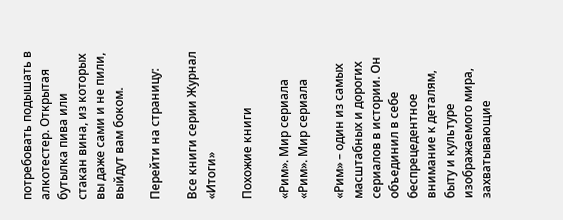потребовать подышать в алкотестер. Открытая бутылка пива или стакан вина, из которых вы даже сами и не пили, выйдут вам боком.

Перейти на страницу:

Все книги серии Журнал «Итоги»

Похожие книги

«Рим». Мир сериала
«Рим». Мир сериала

«Рим» – один из самых масштабных и дорогих сериалов в истории. Он объединил в себе беспрецедентное внимание к деталям, быту и культуре изображаемого мира, захватывающие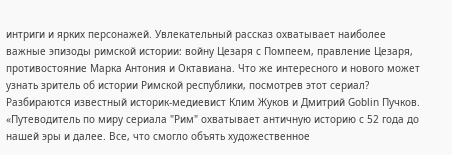интриги и ярких персонажей. Увлекательный рассказ охватывает наиболее важные эпизоды римской истории: войну Цезаря с Помпеем, правление Цезаря, противостояние Марка Антония и Октавиана. Что же интересного и нового может узнать зритель об истории Римской республики, посмотрев этот сериал? Разбираются известный историк-медиевист Клим Жуков и Дмитрий Goblin Пучков. «Путеводитель по миру сериала "Рим" охватывает античную историю с 52 года до нашей эры и далее. Все, что смогло объять художественное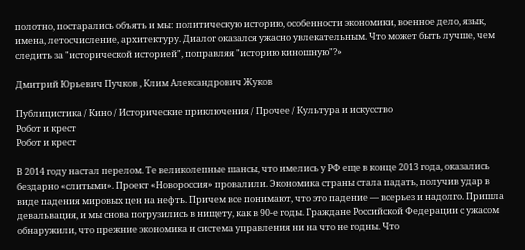полотно, постарались объять и мы: политическую историю, особенности экономики, военное дело, язык, имена, летосчисление, архитектуру. Диалог оказался ужасно увлекательным. Что может быть лучше, чем следить за "исторической историей", поправляя "историю киношную"?»

Дмитрий Юрьевич Пучков , Клим Александрович Жуков

Публицистика / Кино / Исторические приключения / Прочее / Культура и искусство
Робот и крест
Робот и крест

В 2014 году настал перелом. Те великолепные шансы, что имелись у РФ еще в конце 2013 года, оказались бездарно «слитыми». Проект «Новороссия» провалили. Экономика страны стала падать, получив удар в виде падения мировых цен на нефть. Причем все понимают, что это падение — всерьез и надолго. Пришла девальвация, и мы снова погрузились в нищету, как в 90-е годы. Граждане Российской Федерации с ужасом обнаружили, что прежние экономика и система управления ни на что не годны. Что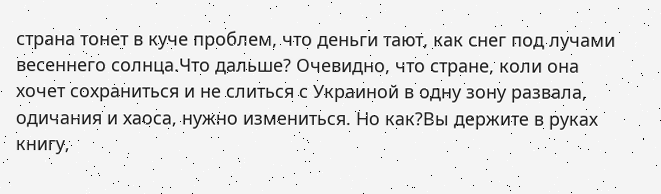страна тонет в куче проблем, что деньги тают, как снег под лучами весеннего солнца.Что дальше? Очевидно, что стране, коли она хочет сохраниться и не слиться с Украиной в одну зону развала, одичания и хаоса, нужно измениться. Но как?Вы держите в руках книгу,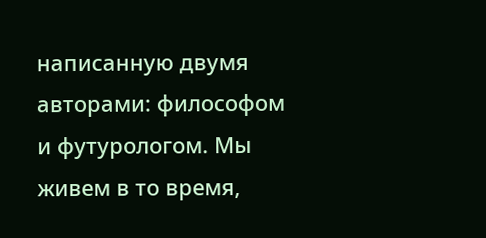написанную двумя авторами: философом и футурологом. Мы живем в то время,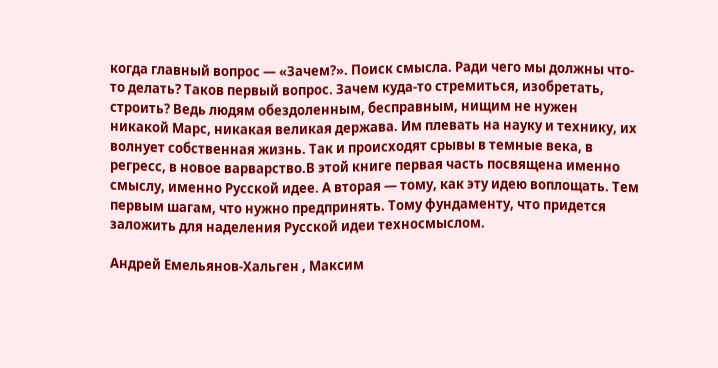когда главный вопрос — «Зачем?». Поиск смысла. Ради чего мы должны что-то делать? Таков первый вопрос. Зачем куда-то стремиться, изобретать, строить? Ведь людям обездоленным, бесправным, нищим не нужен никакой Марс, никакая великая держава. Им плевать на науку и технику, их волнует собственная жизнь. Так и происходят срывы в темные века, в регресс, в новое варварство.В этой книге первая часть посвящена именно смыслу, именно Русской идее. А вторая — тому, как эту идею воплощать. Тем первым шагам, что нужно предпринять. Тому фундаменту, что придется заложить для наделения Русской идеи техносмыслом.

Андрей Емельянов-Хальген , Максим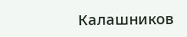Калашников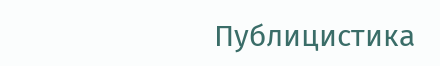Публицистика